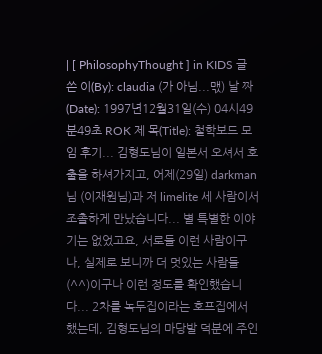| [ PhilosophyThought ] in KIDS 글 쓴 이(By): claudia (가 아님...맧) 날 짜 (Date): 1997년12월31일(수) 04시49분49초 ROK 제 목(Title): 철학보드 모임 후기... 김형도님이 일본서 오셔서 호출을 하셔가지고, 어제(29일) darkman님 (이재원님)과 저 limelite 세 사람이서 조촐하게 만났습니다... 별 특별한 이야기는 없었고요, 서로들 이런 사람이구나, 실제로 보니까 더 멋있는 사람들(^^)이구나 이런 정도를 확인했습니다... 2차를 녹두집이라는 호프집에서 했는데, 김형도님의 마당발 덕분에 주인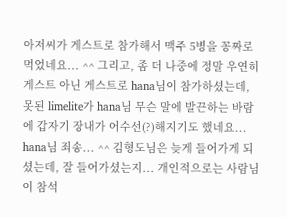아저씨가 게스트로 참가해서 맥주 5병을 꽁짜로 먹었네요... ^^ 그리고, 좀 더 나중에 정말 우연히 게스트 아닌 게스트로 hana님이 참가하셨는데, 못된 limelite가 hana님 무슨 말에 발끈하는 바람에 갑자기 장내가 어수선(?)해지기도 했네요... hana님 죄송... ^^ 김형도님은 늦게 들어가게 되셨는데, 잘 들어가셨는지... 개인적으로는 사람님이 참석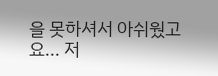을 못하셔서 아쉬웠고요... 저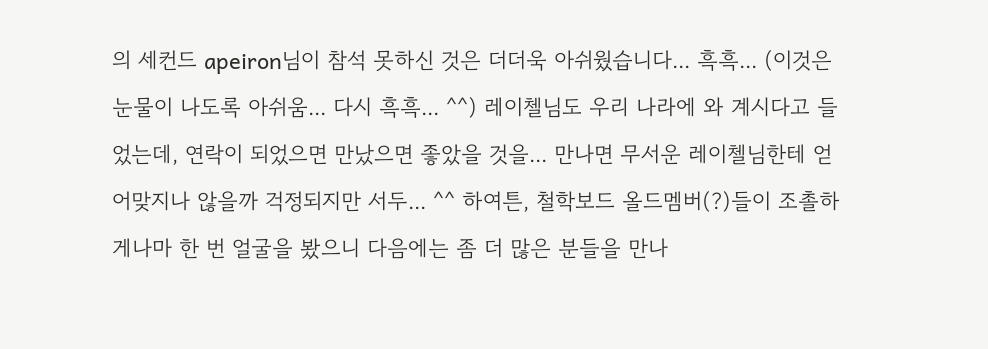의 세컨드 apeiron님이 참석 못하신 것은 더더욱 아쉬웠습니다... 흑흑... (이것은 눈물이 나도록 아쉬움... 다시 흑흑... ^^) 레이첼님도 우리 나라에 와 계시다고 들었는데, 연락이 되었으면 만났으면 좋았을 것을... 만나면 무서운 레이첼님한테 얻어맞지나 않을까 걱정되지만 서두... ^^ 하여튼, 철학보드 올드멤버(?)들이 조촐하게나마 한 번 얼굴을 봤으니 다음에는 좀 더 많은 분들을 만나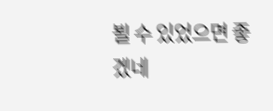뵐 수 있었으면 좋겠네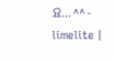요... ^^ - limelite |